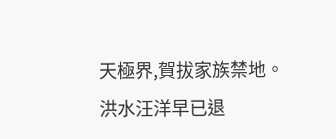天極界,賀拔家族禁地。
洪水汪洋早已退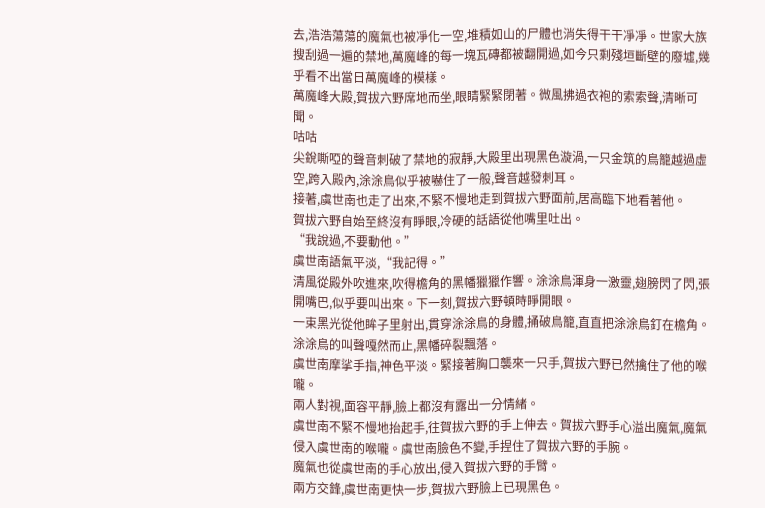去,浩浩蕩蕩的魔氣也被凈化一空,堆積如山的尸體也消失得干干凈凈。世家大族搜刮過一遍的禁地,萬魔峰的每一塊瓦磚都被翻開過,如今只剩殘垣斷壁的廢墟,幾乎看不出當日萬魔峰的模樣。
萬魔峰大殿,賀拔六野席地而坐,眼睛緊緊閉著。微風拂過衣袍的索索聲,清晰可聞。
咕咕
尖銳嘶啞的聲音刺破了禁地的寂靜,大殿里出現黑色漩渦,一只金筑的鳥籠越過虛空,跨入殿內,涂涂鳥似乎被嚇住了一般,聲音越發刺耳。
接著,虞世南也走了出來,不緊不慢地走到賀拔六野面前,居高臨下地看著他。
賀拔六野自始至終沒有睜眼,冷硬的話語從他嘴里吐出。
“我說過,不要動他。”
虞世南語氣平淡,“我記得。”
清風從殿外吹進來,吹得檐角的黑幡獵獵作響。涂涂鳥渾身一激靈,翅膀閃了閃,張開嘴巴,似乎要叫出來。下一刻,賀拔六野頓時睜開眼。
一束黑光從他眸子里射出,貫穿涂涂鳥的身體,捅破鳥籠,直直把涂涂鳥釘在檐角。涂涂鳥的叫聲嘎然而止,黑幡碎裂飄落。
虞世南摩挲手指,神色平淡。緊接著胸口襲來一只手,賀拔六野已然擒住了他的喉嚨。
兩人對視,面容平靜,臉上都沒有露出一分情緒。
虞世南不緊不慢地抬起手,往賀拔六野的手上伸去。賀拔六野手心溢出魔氣,魔氣侵入虞世南的喉嚨。虞世南臉色不變,手捏住了賀拔六野的手腕。
魔氣也從虞世南的手心放出,侵入賀拔六野的手臂。
兩方交鋒,虞世南更快一步,賀拔六野臉上已現黑色。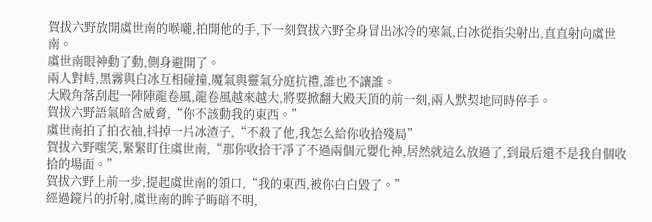賀拔六野放開虞世南的喉嚨,拍開他的手,下一刻賀拔六野全身冒出冰冷的寒氣,白冰從指尖射出,直直射向虞世南。
虞世南眼神動了動,側身避開了。
兩人對峙,黑霧與白冰互相碰撞,魔氣與靈氣分庭抗禮,誰也不讓誰。
大殿角落刮起一陣陣龍卷風,龍卷風越來越大,將要掀翻大殿天頂的前一刻,兩人默契地同時停手。
賀拔六野語氣暗含威脅,“你不該動我的東西。”
虞世南拍了拍衣袖,抖掉一片冰渣子,“不殺了他,我怎么給你收拾殘局”
賀拔六野嗤笑,緊緊盯住虞世南,“那你收拾干凈了不過兩個元嬰化神,居然就這么放過了,到最后還不是我自個收拾的場面。”
賀拔六野上前一步,提起虞世南的領口,“我的東西,被你白白毀了。”
經過鏡片的折射,虞世南的眸子晦暗不明,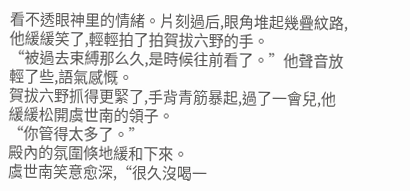看不透眼神里的情緒。片刻過后,眼角堆起幾疊紋路,他緩緩笑了,輕輕拍了拍賀拔六野的手。
“被過去束縛那么久,是時候往前看了。”他聲音放輕了些,語氣感慨。
賀拔六野抓得更緊了,手背青筋暴起,過了一會兒,他緩緩松開虞世南的領子。
“你管得太多了。”
殿內的氛圍倏地緩和下來。
虞世南笑意愈深,“很久沒喝一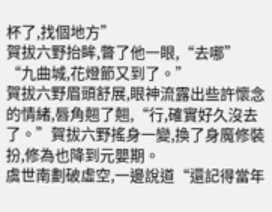杯了,找個地方”
賀拔六野抬眸,瞥了他一眼,“去哪”
“九曲城,花燈節又到了。”
賀拔六野眉頭舒展,眼神流露出些許懷念的情緒,唇角翹了翹,“行,確實好久沒去了。”賀拔六野搖身一變,換了身魔修裝扮,修為也降到元嬰期。
虞世南劃破虛空,一邊說道“還記得當年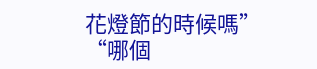花燈節的時候嗎”
“哪個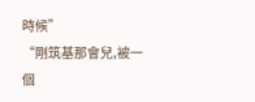時候”
“剛筑基那會兒,被一個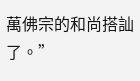萬佛宗的和尚搭訕了。”